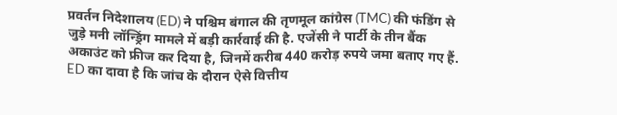प्रवर्तन निदेशालय (ED) ने पश्चिम बंगाल की तृणमूल कांग्रेस (TMC) की फंडिंग से जुड़े मनी लॉन्ड्रिंग मामले में बड़ी कार्रवाई की है. एजेंसी ने पार्टी के तीन बैंक अकाउंट को फ्रीज कर दिया है, जिनमें करीब 440 करोड़ रुपये जमा बताए गए हैं. ED का दावा है कि जांच के दौरान ऐसे वित्तीय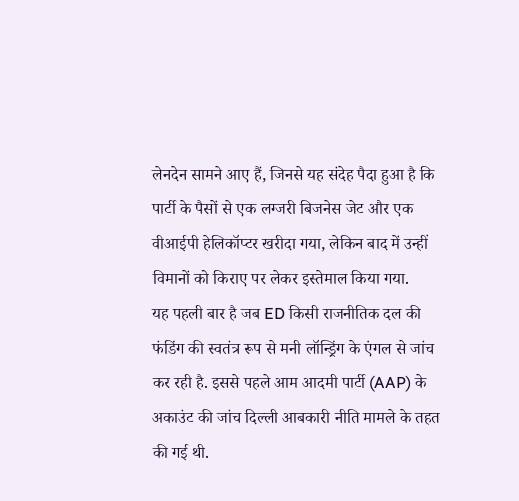लेनदेन सामने आए हैं, जिनसे यह संदेह पैदा हुआ है कि पार्टी के पैसों से एक लग्जरी बिजनेस जेट और एक वीआईपी हेलिकॉप्टर खरीदा गया, लेकिन बाद में उन्हीं विमानों को किराए पर लेकर इस्तेमाल किया गया.
यह पहली बार है जब ED किसी राजनीतिक दल की फंडिंग की स्वतंत्र रूप से मनी लॉन्ड्रिंग के एंगल से जांच कर रही है. इससे पहले आम आदमी पार्टी (AAP) के अकाउंट की जांच दिल्ली आबकारी नीति मामले के तहत की गई थी.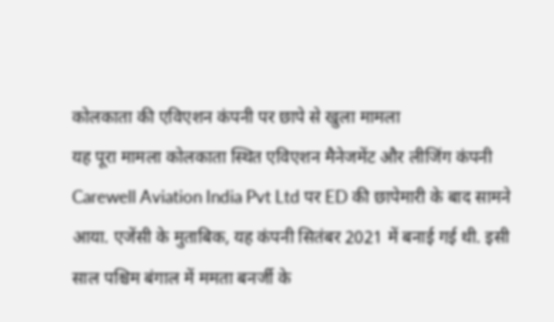कोलकाता की एविएशन कंपनी पर छापे से खुला मामला
यह पूरा मामला कोलकाता स्थित एविएशन मैनेजमेंट और लीजिंग कंपनी Carewell Aviation India Pvt Ltd पर ED की छापेमारी के बाद सामने आया. एजेंसी के मुताबिक, यह कंपनी सितंबर 2021 में बनाई गई थी. इसी साल पश्चिम बंगाल में ममता बनर्जी के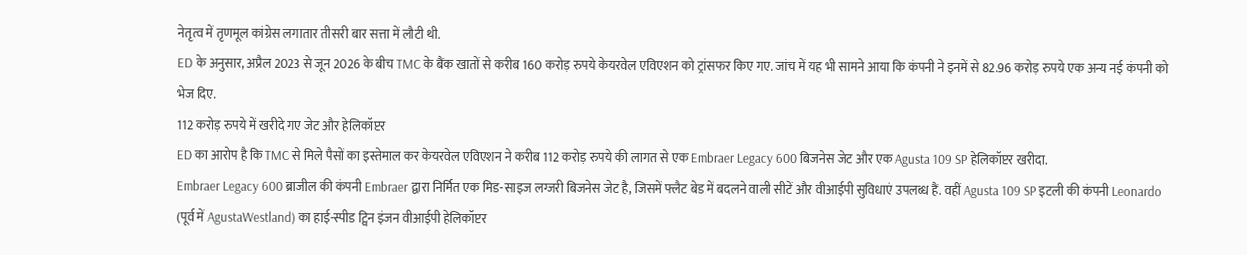नेतृत्व में तृणमूल कांग्रेस लगातार तीसरी बार सत्ता में लौटी थी.
ED के अनुसार, अप्रैल 2023 से जून 2026 के बीच TMC के बैंक खातों से करीब 160 करोड़ रुपये केयरवेल एविएशन को ट्रांसफर किए गए. जांच में यह भी सामने आया कि कंपनी ने इनमें से 82.96 करोड़ रुपये एक अन्य नई कंपनी को भेज दिए.
112 करोड़ रुपये में खरीदे गए जेट और हेलिकॉप्टर
ED का आरोप है कि TMC से मिले पैसों का इस्तेमाल कर केयरवेल एविएशन ने करीब 112 करोड़ रुपये की लागत से एक Embraer Legacy 600 बिजनेस जेट और एक Agusta 109 SP हेलिकॉप्टर खरीदा.
Embraer Legacy 600 ब्राजील की कंपनी Embraer द्वारा निर्मित एक मिड-साइज लग्जरी बिजनेस जेट है, जिसमें फ्लैट बेड में बदलने वाली सीटें और वीआईपी सुविधाएं उपलब्ध हैं. वहीं Agusta 109 SP इटली की कंपनी Leonardo (पूर्व में AgustaWestland) का हाई-स्पीड ट्विन इंजन वीआईपी हेलिकॉप्टर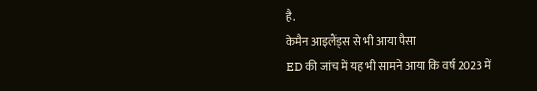है.
केमैन आइलैंड्स से भी आया पैसा
ED की जांच में यह भी सामने आया कि वर्ष 2023 में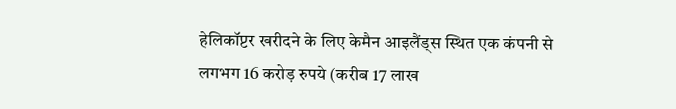हेलिकॉप्टर खरीदने के लिए केमैन आइलैंड्स स्थित एक कंपनी से लगभग 16 करोड़ रुपये (करीब 17 लाख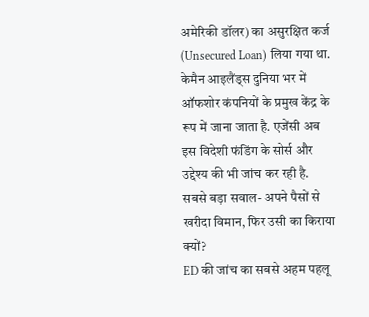अमेरिकी डॉलर) का असुरक्षित कर्ज (Unsecured Loan) लिया गया था.
केमैन आइलैंड्स दुनिया भर में ऑफशोर कंपनियों के प्रमुख केंद्र के रूप में जाना जाता है. एजेंसी अब इस विदेशी फंडिंग के सोर्स और उद्देश्य की भी जांच कर रही है.
सबसे बड़ा सवाल- अपने पैसों से खरीदा विमान, फिर उसी का किराया क्यों?
ED की जांच का सबसे अहम पहलू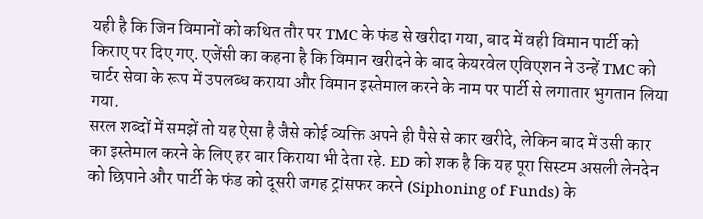यही है कि जिन विमानों को कथित तौर पर TMC के फंड से खरीदा गया, बाद में वही विमान पार्टी को किराए पर दिए गए. एजेंसी का कहना है कि विमान खरीदने के बाद केयरवेल एविएशन ने उन्हें TMC को चार्टर सेवा के रूप में उपलब्ध कराया और विमान इस्तेमाल करने के नाम पर पार्टी से लगातार भुगतान लिया गया.
सरल शब्दों में समझें तो यह ऐसा है जैसे कोई व्यक्ति अपने ही पैसे से कार खरीदे, लेकिन बाद में उसी कार का इस्तेमाल करने के लिए हर बार किराया भी देता रहे. ED को शक है कि यह पूरा सिस्टम असली लेनदेन को छिपाने और पार्टी के फंड को दूसरी जगह ट्रांसफर करने (Siphoning of Funds) के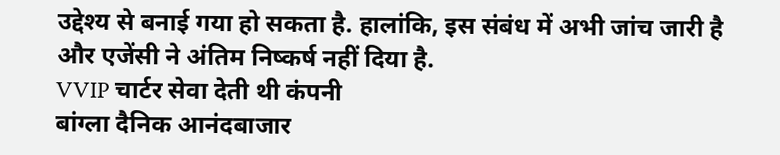उद्देश्य से बनाई गया हो सकता है. हालांकि, इस संबंध में अभी जांच जारी है और एजेंसी ने अंतिम निष्कर्ष नहीं दिया है.
VVIP चार्टर सेवा देती थी कंपनी
बांग्ला दैनिक आनंदबाजार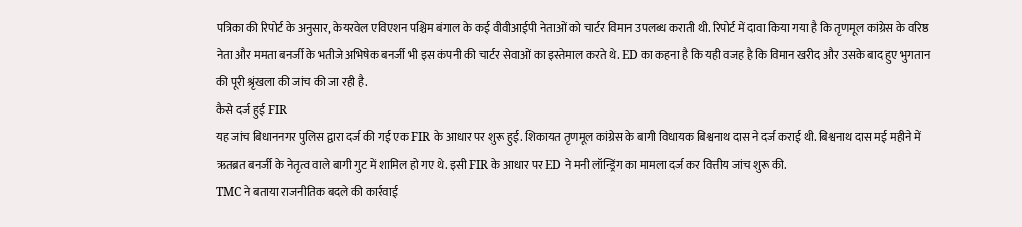पत्रिका की रिपोर्ट के अनुसार, केयरवेल एविएशन पश्चिम बंगाल के कई वीवीआईपी नेताओं को चार्टर विमान उपलब्ध कराती थी. रिपोर्ट में दावा किया गया है कि तृणमूल कांग्रेस के वरिष्ठ नेता और ममता बनर्जी के भतीजे अभिषेक बनर्जी भी इस कंपनी की चार्टर सेवाओं का इस्तेमाल करते थे. ED का कहना है कि यही वजह है कि विमान खरीद और उसके बाद हुए भुगतान की पूरी श्रृंखला की जांच की जा रही है.
कैसे दर्ज हुई FIR
यह जांच बिधाननगर पुलिस द्वारा दर्ज की गई एक FIR के आधार पर शुरू हुई. शिकायत तृणमूल कांग्रेस के बागी विधायक बिश्वनाथ दास ने दर्ज कराई थी. बिश्वनाथ दास मई महीने में ऋतब्रत बनर्जी के नेतृत्व वाले बागी गुट में शामिल हो गए थे. इसी FIR के आधार पर ED ने मनी लॉन्ड्रिंग का मामला दर्ज कर वित्तीय जांच शुरू की.
TMC ने बताया राजनीतिक बदले की कार्रवाई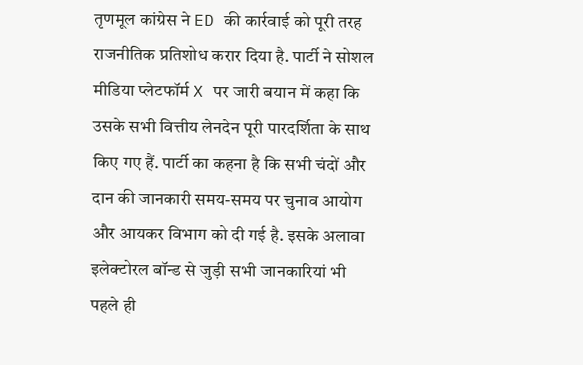तृणमूल कांग्रेस ने ED की कार्रवाई को पूरी तरह राजनीतिक प्रतिशोध करार दिया है. पार्टी ने सोशल मीडिया प्लेटफॉर्म X पर जारी बयान में कहा कि उसके सभी वित्तीय लेनदेन पूरी पारदर्शिता के साथ किए गए हैं. पार्टी का कहना है कि सभी चंदों और दान की जानकारी समय-समय पर चुनाव आयोग और आयकर विभाग को दी गई है. इसके अलावा इलेक्टोरल बॉन्ड से जुड़ी सभी जानकारियां भी पहले ही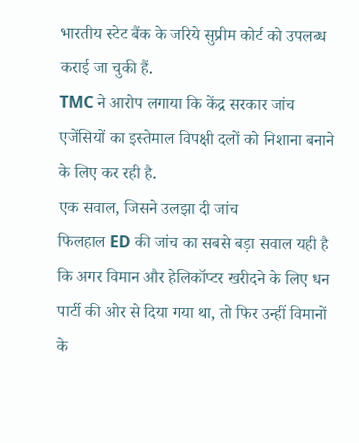भारतीय स्टेट बैंक के जरिये सुप्रीम कोर्ट को उपलब्ध कराई जा चुकी हैं.
TMC ने आरोप लगाया कि केंद्र सरकार जांच एजेंसियों का इस्तेमाल विपक्षी दलों को निशाना बनाने के लिए कर रही है.
एक सवाल, जिसने उलझा दी जांच
फिलहाल ED की जांच का सबसे बड़ा सवाल यही है कि अगर विमान और हेलिकॉप्टर खरीदने के लिए धन पार्टी की ओर से दिया गया था, तो फिर उन्हीं विमानों के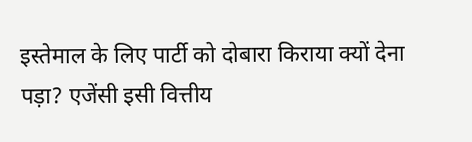इस्तेमाल के लिए पार्टी को दोबारा किराया क्यों देना पड़ा? एजेंसी इसी वित्तीय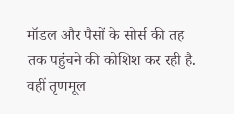मॉडल और पैसों के सोर्स की तह तक पहुंचने की कोशिश कर रही है. वहीं तृणमूल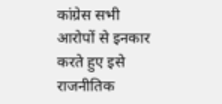कांग्रेस सभी आरोपों से इनकार करते हुए इसे राजनीतिक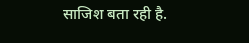साजिश बता रही है.